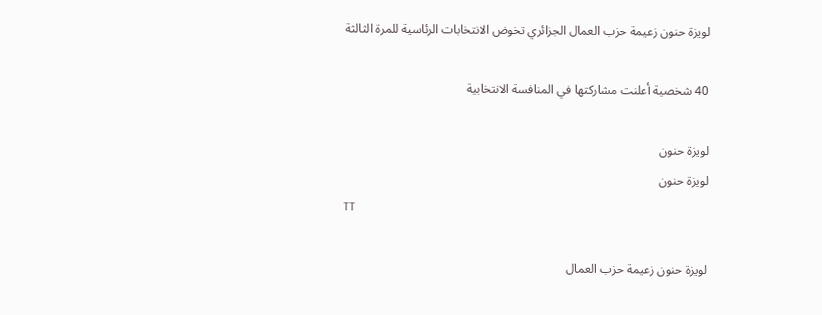لويزة حنون زعيمة حزب العمال الجزائري تخوض الانتخابات الرئاسية للمرة الثالثة

40 شخصية أعلنت مشاركتها في المنافسة الانتخابية

لويزة حنون
لويزة حنون
TT

لويزة حنون زعيمة حزب العمال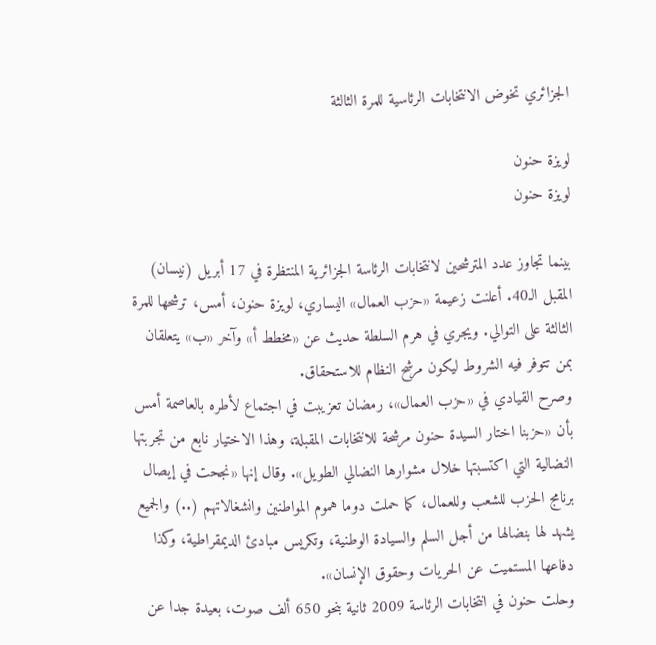الجزائري تخوض الانتخابات الرئاسية للمرة الثالثة

لويزة حنون
لويزة حنون

بينما تجاوز عدد المترشحين لانتخابات الرئاسة الجزائرية المنتظرة في 17 أبريل (نيسان) المقبل الـ40. أعلنت زعيمة «حزب العمال» اليساري، لويزة حنون، أمس، ترشحها للمرة الثالثة على التوالي. ويجري في هرم السلطة حديث عن «مخطط أ» وآخر «ب» يتعلقان بمن تتوفر فيه الشروط ليكون مرشح النظام للاستحقاق.
وصرح القيادي في «حزب العمال»، رمضان تعزيبت في اجتماع لأطره بالعاصمة أمس بأن «حزبنا اختار السيدة حنون مرشحة للانتخابات المقبلة، وهذا الاختيار نابع من تجربتها النضالية التي اكتسبتها خلال مشوارها النضالي الطويل». وقال إنها «نجحت في إيصال برنامج الحزب للشعب وللعمال، كما حملت دوما هموم المواطنين وانشغالاتهم (..) والجميع يشهد لها بنضالها من أجل السلم والسيادة الوطنية، وتكريس مبادئ الديمقراطية، وكذا دفاعها المستميت عن الحريات وحقوق الإنسان».
وحلت حنون في انتخابات الرئاسة 2009 ثانية بنحو 650 ألف صوت، بعيدة جدا عن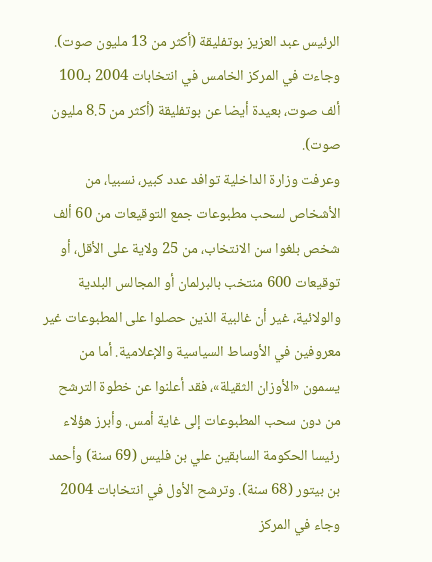الرئيس عبد العزيز بوتفليقة (أكثر من 13 مليون صوت). وجاءت في المركز الخامس في انتخابات 2004 بـ100 ألف صوت، بعيدة أيضا عن بوتفليقة (أكثر من 8.5 مليون صوت).
وعرفت وزارة الداخلية توافد عدد كبير، نسبيا، من الأشخاص لسحب مطبوعات جمع التوقيعات من 60 ألف شخص بلغوا سن الانتخاب، من 25 ولاية على الأقل، أو توقيعات 600 منتخب بالبرلمان أو المجالس البلدية والولائية، غير أن غالبية الذين حصلوا على المطبوعات غير معروفين في الأوساط السياسية والإعلامية. أما من يسمون «الأوزان الثقيلة»، فقد أعلنوا عن خطوة الترشح من دون سحب المطبوعات إلى غاية أمس. وأبرز هؤلاء رئيسا الحكومة السابقين علي بن فليس (69 سنة) وأحمد بن بيتور (68 سنة). وترشح الأول في انتخابات 2004 وجاء في المركز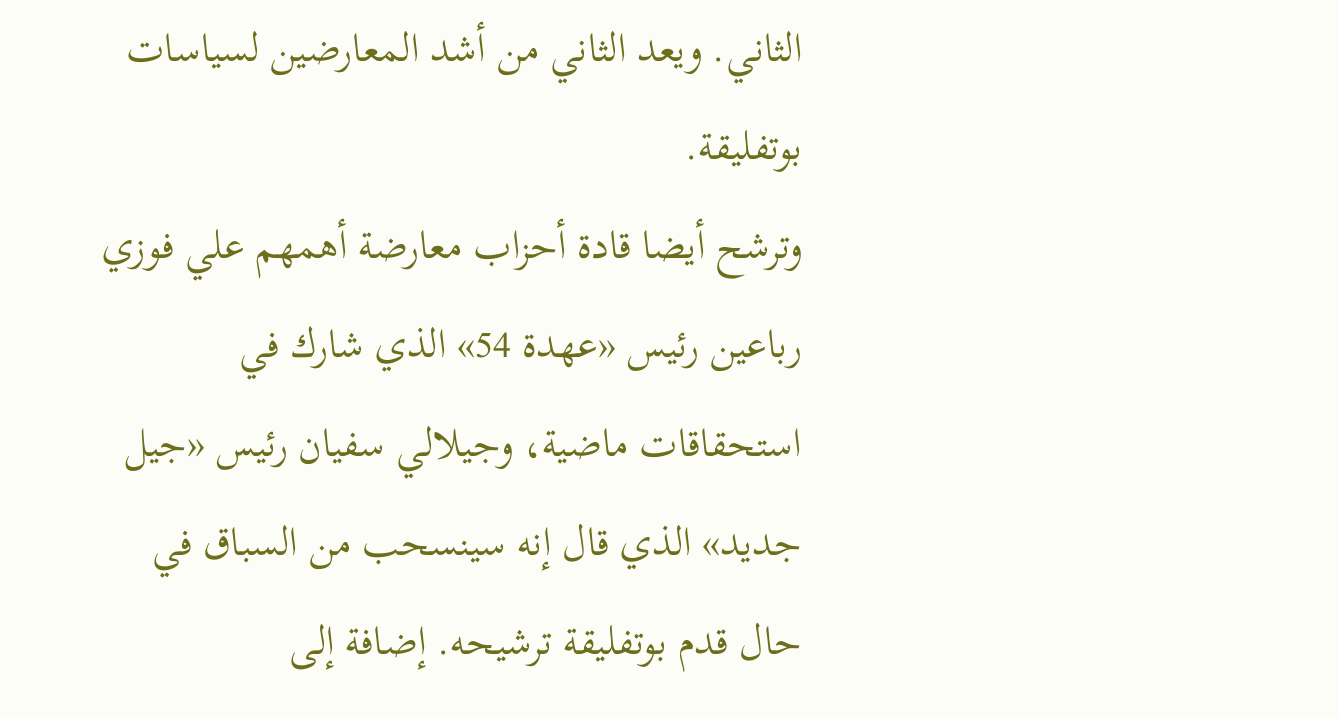الثاني. ويعد الثاني من أشد المعارضين لسياسات بوتفليقة.
وترشح أيضا قادة أحزاب معارضة أهمهم علي فوزي رباعين رئيس «عهدة 54» الذي شارك في استحقاقات ماضية، وجيلالي سفيان رئيس «جيل جديد» الذي قال إنه سينسحب من السباق في حال قدم بوتفليقة ترشيحه. إضافة إلى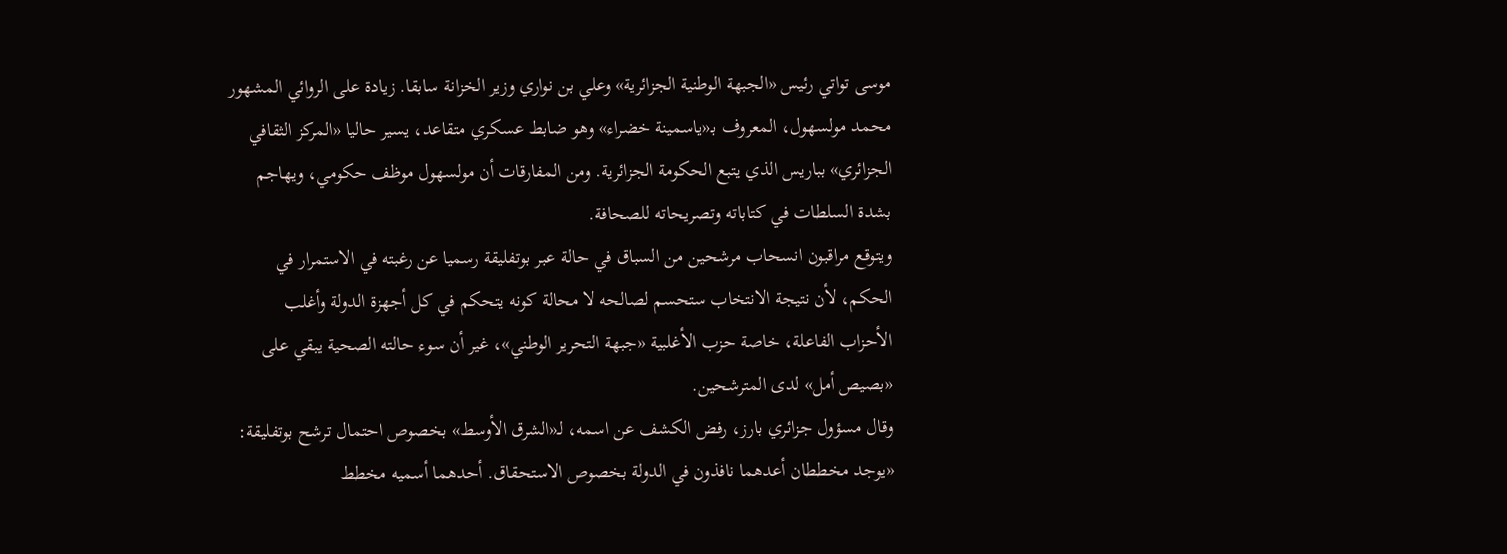موسى تواتي رئيس «الجبهة الوطنية الجزائرية» وعلي بن نواري وزير الخزانة سابقا. زيادة على الروائي المشهور محمد مولسهول، المعروف بـ«ياسمينة خضراء» وهو ضابط عسكري متقاعد، يسير حاليا «المركز الثقافي الجزائري» بباريس الذي يتبع الحكومة الجزائرية. ومن المفارقات أن مولسهول موظف حكومي، ويهاجم بشدة السلطات في كتاباته وتصريحاته للصحافة.
ويتوقع مراقبون انسحاب مرشحين من السباق في حالة عبر بوتفليقة رسميا عن رغبته في الاستمرار في الحكم، لأن نتيجة الانتخاب ستحسم لصالحه لا محالة كونه يتحكم في كل أجهزة الدولة وأغلب الأحزاب الفاعلة، خاصة حزب الأغلبية «جبهة التحرير الوطني»، غير أن سوء حالته الصحية يبقي على «بصيص أمل» لدى المترشحين.
وقال مسؤول جزائري بارز، رفض الكشف عن اسمه، لـ«الشرق الأوسط» بخصوص احتمال ترشح بوتفليقة: «يوجد مخططان أعدهما نافذون في الدولة بخصوص الاستحقاق. أحدهما أسميه مخطط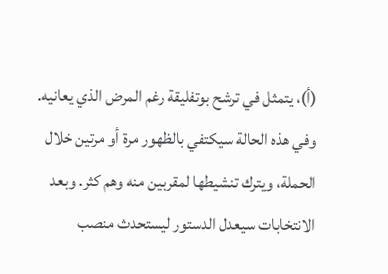(أ)، يتمثل في ترشح بوتفليقة رغم المرض الذي يعانيه. وفي هذه الحالة سيكتفي بالظهور مرة أو مرتين خلال الحملة، ويترك تنشيطها لمقربين منه وهم كثر. وبعد الانتخابات سيعدل الدستور ليستحدث منصب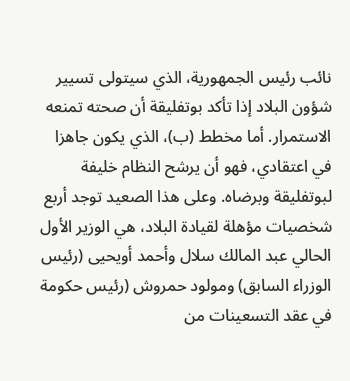نائب رئيس الجمهورية، الذي سيتولى تسيير شؤون البلاد إذا تأكد بوتفليقة أن صحته تمنعه الاستمرار. أما مخطط (ب)، الذي يكون جاهزا في اعتقادي، فهو أن يرشح النظام خليفة لبوتفليقة وبرضاه. وعلى هذا الصعيد توجد أربع شخصيات مؤهلة لقيادة البلاد، هي الوزير الأول الحالي عبد المالك سلال وأحمد أويحيى (رئيس الوزراء السابق) ومولود حمروش (رئيس حكومة في عقد التسعينات من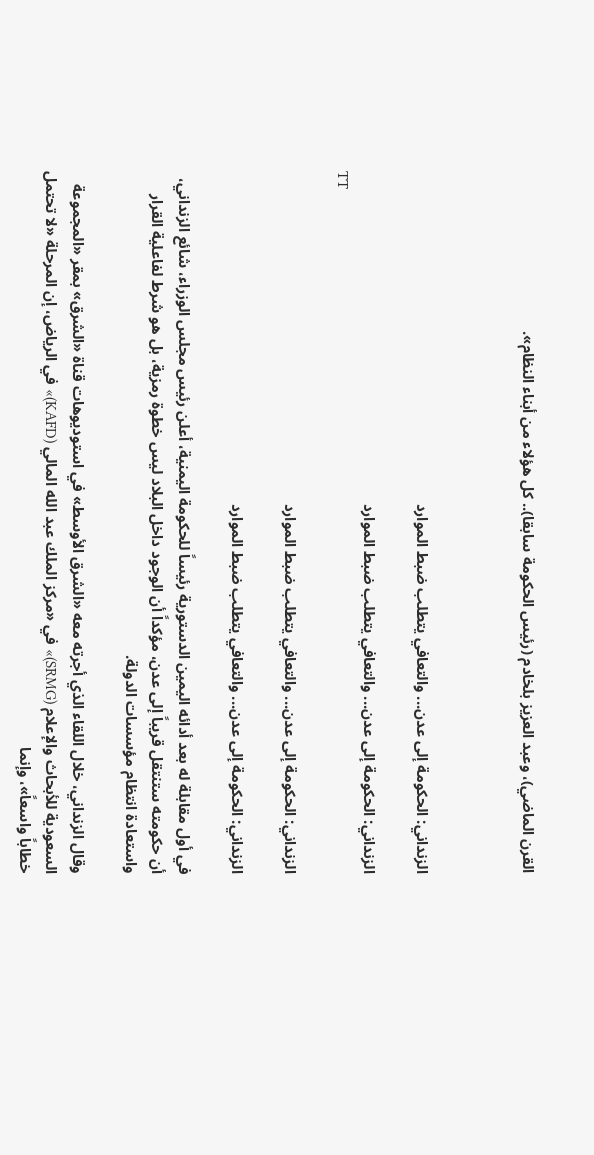القرن الماضي)، وعبد العزيز بلخادم (رئيس الحكومة سابقا).. كل هؤلاء من أبناء النظام».



الزنداني: الحكومة إلى عدن... والتعافي يتطلب ضبط الموارد

الزنداني: الحكومة إلى عدن... والتعافي يتطلب ضبط الموارد
TT

الزنداني: الحكومة إلى عدن... والتعافي يتطلب ضبط الموارد

الزنداني: الحكومة إلى عدن... والتعافي يتطلب ضبط الموارد

في أول مقابلة له بعد أدائه اليمين الدستورية رئيساً للحكومة اليمنية، أعلن رئيس مجلس الوزراء، شائع الزنداني، أن حكومته ستنتقل قريباً إلى عدن، مؤكداً أن الوجود داخل البلاد ليس خطوة رمزية، بل هو شرط لفاعلية القرار واستعادة انتظام مؤسسات الدولة.

وقال الزنداني، خلال اللقاء الذي أجرته معه «الشرق الأوسط» في استوديوهات قناة «الشرق» بمقر «المجموعة السعودية للأبحاث والإعلام (SRMG)» في «مركز الملك عبد الله المالي (KAFD)» في الرياض، إن المرحلة «لا تحتمل خطاباً واسعاً»، وإنما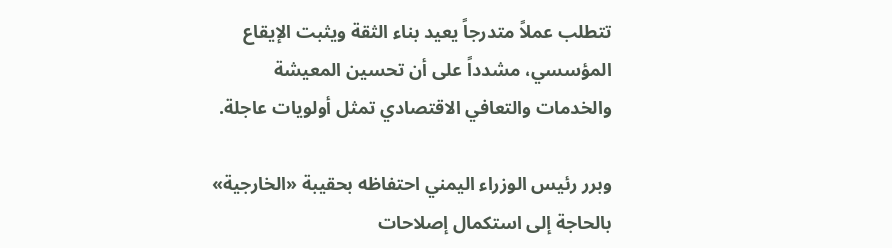تتطلب عملاً متدرجاً يعيد بناء الثقة ويثبت الإيقاع المؤسسي، مشدداً على أن تحسين المعيشة والخدمات والتعافي الاقتصادي تمثل أولويات عاجلة.

وبرر رئيس الوزراء اليمني احتفاظه بحقيبة «الخارجية» بالحاجة إلى استكمال إصلاحات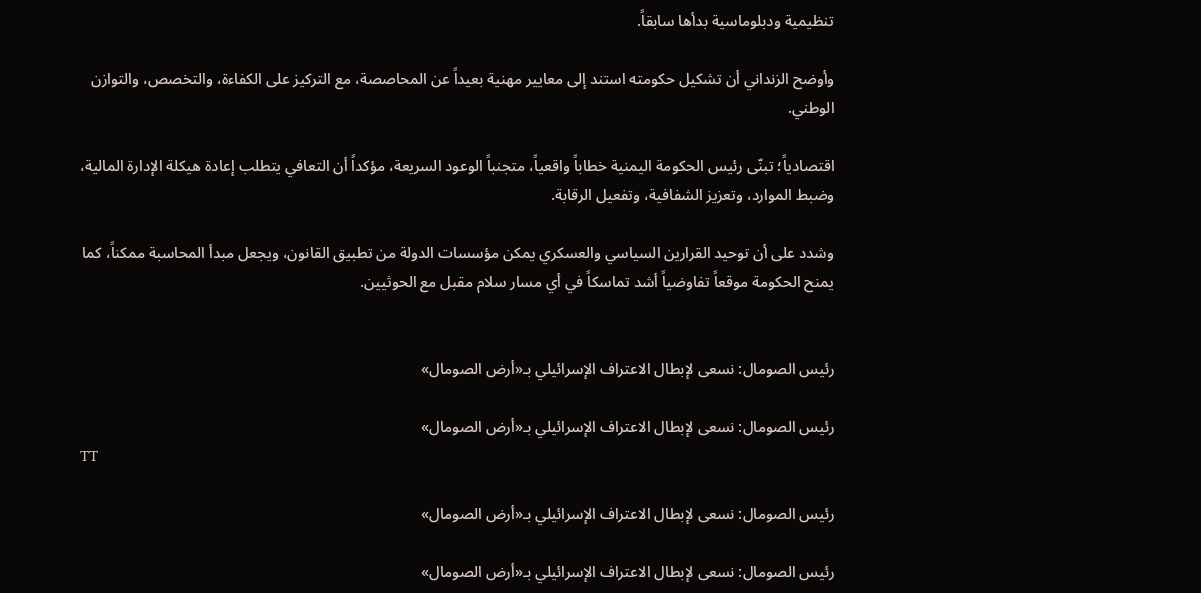تنظيمية ودبلوماسية بدأها سابقاً.

وأوضح الزنداني أن تشكيل حكومته استند إلى معايير مهنية بعيداً عن المحاصصة، مع التركيز على الكفاءة، والتخصص، والتوازن الوطني.

اقتصادياً؛ تبنّى رئيس الحكومة اليمنية خطاباً واقعياً، متجنباً الوعود السريعة، مؤكداً أن التعافي يتطلب إعادة هيكلة الإدارة المالية، وضبط الموارد، وتعزيز الشفافية، وتفعيل الرقابة.

وشدد على أن توحيد القرارين السياسي والعسكري يمكن مؤسسات الدولة من تطبيق القانون، ويجعل مبدأ المحاسبة ممكناً، كما يمنح الحكومة موقعاً تفاوضياً أشد تماسكاً في أي مسار سلام مقبل مع الحوثيين.


رئيس الصومال: نسعى لإبطال الاعتراف الإسرائيلي بـ«أرض الصومال»

رئيس الصومال: نسعى لإبطال الاعتراف الإسرائيلي بـ«أرض الصومال»
TT

رئيس الصومال: نسعى لإبطال الاعتراف الإسرائيلي بـ«أرض الصومال»

رئيس الصومال: نسعى لإبطال الاعتراف الإسرائيلي بـ«أرض الصومال»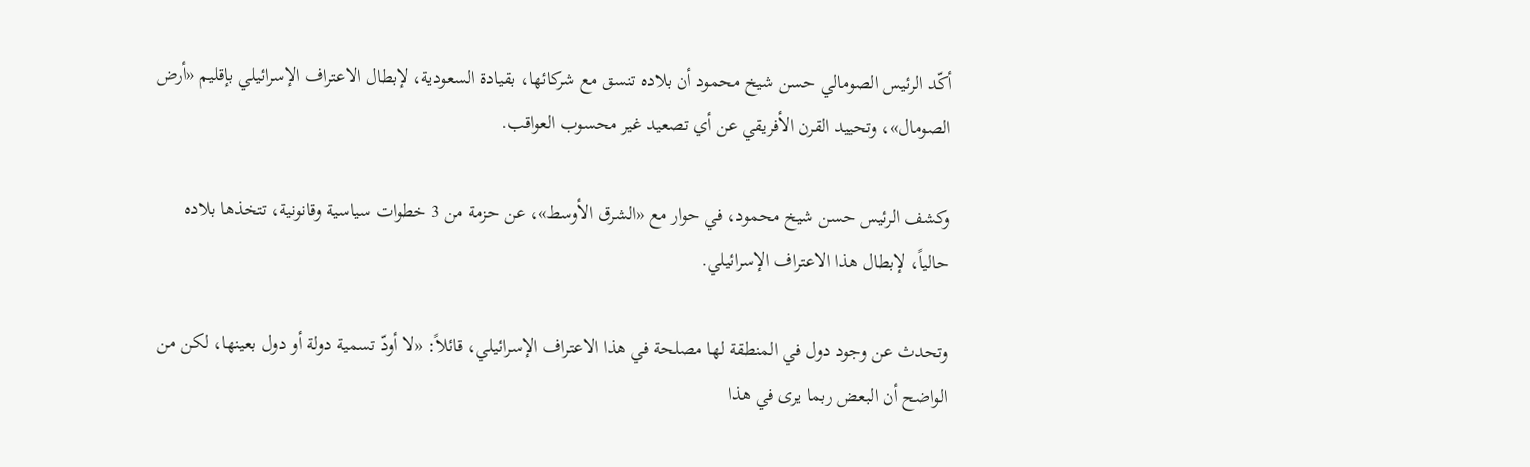أكّد الرئيس الصومالي حسن شيخ محمود أن بلاده تنسق مع شركائها، بقيادة السعودية، لإبطال الاعتراف الإسرائيلي بإقليم «أرض الصومال»، وتحييد القرن الأفريقي عن أي تصعيد غير محسوب العواقب.

وكشف الرئيس حسن شيخ محمود، في حوار مع «الشرق الأوسط»، عن حزمة من 3 خطوات سياسية وقانونية، تتخذها بلاده حالياً، لإبطال هذا الاعتراف الإسرائيلي.

وتحدث عن وجود دول في المنطقة لها مصلحة في هذا الاعتراف الإسرائيلي، قائلاً: «لا أودّ تسمية دولة أو دول بعينها، لكن من الواضح أن البعض ربما يرى في هذا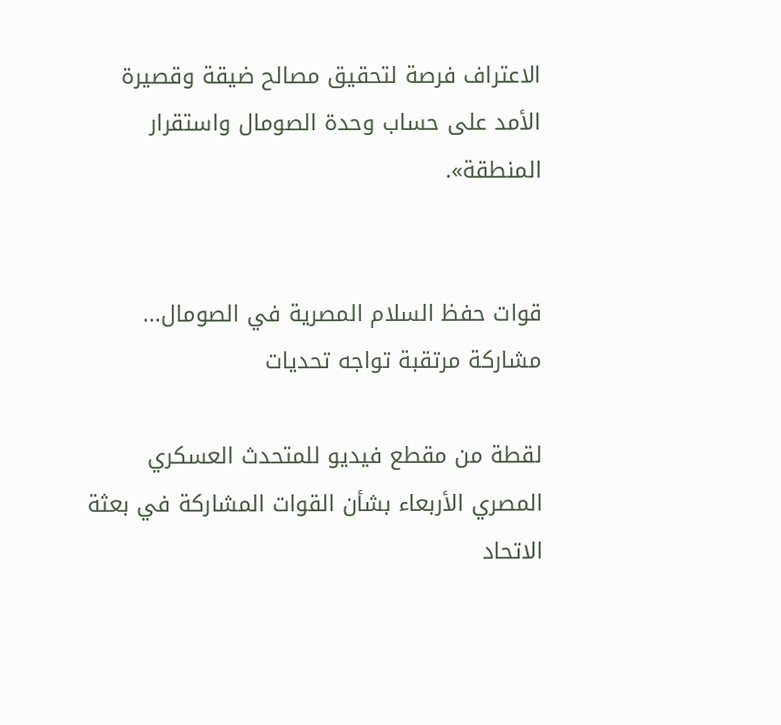الاعتراف فرصة لتحقيق مصالح ضيقة وقصيرة الأمد على حساب وحدة الصومال واستقرار المنطقة».


قوات حفظ السلام المصرية في الصومال... مشاركة مرتقبة تواجه تحديات

لقطة من مقطع فيديو للمتحدث العسكري المصري الأربعاء بشأن القوات المشاركة في بعثة الاتحاد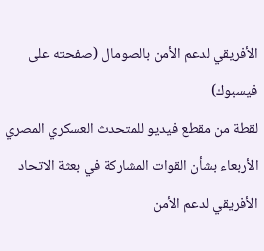الأفريقي لدعم الأمن بالصومال (صفحته على فيسبوك)
لقطة من مقطع فيديو للمتحدث العسكري المصري الأربعاء بشأن القوات المشاركة في بعثة الاتحاد الأفريقي لدعم الأمن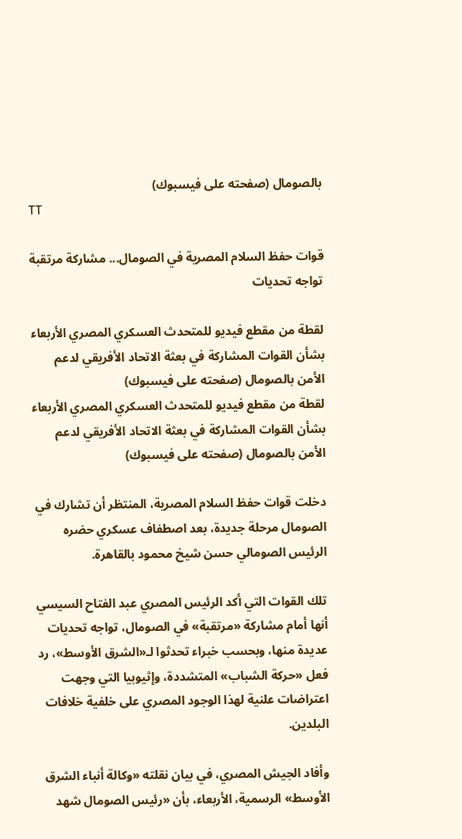بالصومال (صفحته على فيسبوك)
TT

قوات حفظ السلام المصرية في الصومال... مشاركة مرتقبة تواجه تحديات

لقطة من مقطع فيديو للمتحدث العسكري المصري الأربعاء بشأن القوات المشاركة في بعثة الاتحاد الأفريقي لدعم الأمن بالصومال (صفحته على فيسبوك)
لقطة من مقطع فيديو للمتحدث العسكري المصري الأربعاء بشأن القوات المشاركة في بعثة الاتحاد الأفريقي لدعم الأمن بالصومال (صفحته على فيسبوك)

دخلت قوات حفظ السلام المصرية، المنتظر أن تشارك في الصومال مرحلة جديدة، بعد اصطفاف عسكري حضره الرئيس الصومالي حسن شيخ محمود بالقاهرة.

تلك القوات التي أكد الرئيس المصري عبد الفتاح السيسي أنها أمام مشاركة «مرتقبة» في الصومال، تواجه تحديات عديدة منها، وبحسب خبراء تحدثوا لـ«الشرق الأوسط»، رد فعل «حركة الشباب» المتشددة، وإثيوبيا التي وجهت اعتراضات علنية لهذا الوجود المصري على خلفية خلافات البلدين.

وأفاد الجيش المصري، في بيان نقلته «وكالة أنباء الشرق الأوسط» الرسمية، الأربعاء، بأن «رئيس الصومال شهد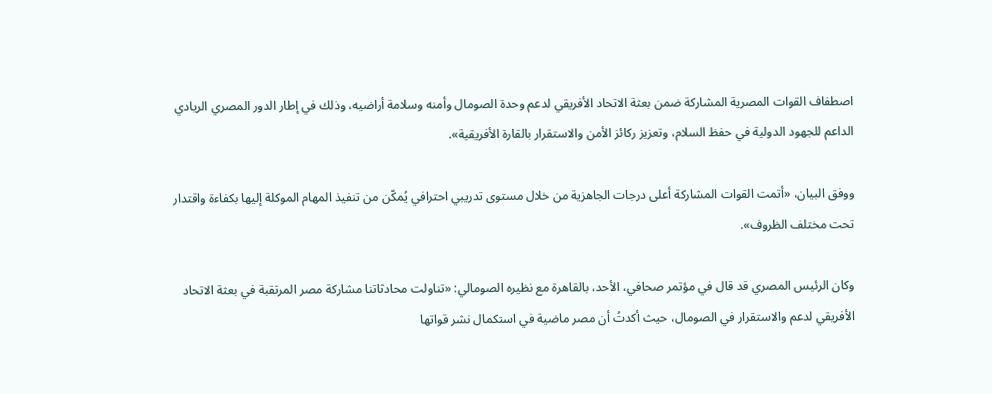اصطفاف القوات المصرية المشاركة ضمن بعثة الاتحاد الأفريقي لدعم وحدة الصومال وأمنه وسلامة أراضيه، وذلك في إطار الدور المصري الريادي الداعم للجهود الدولية في حفظ السلام، وتعزيز ركائز الأمن والاستقرار بالقارة الأفريقية».

ووفق البيان، «أتمت القوات المشاركة أعلى درجات الجاهزية من خلال مستوى تدريبي احترافي يُمكّن من تنفيذ المهام الموكلة إليها بكفاءة واقتدار تحت مختلف الظروف».

وكان الرئيس المصري قد قال في مؤتمر صحافي، الأحد، بالقاهرة مع نظيره الصومالي: «تناولت محادثاتنا مشاركة مصر المرتقبة في بعثة الاتحاد الأفريقي لدعم والاستقرار في الصومال، حيث أكدتُ أن مصر ماضية في استكمال نشر قواتها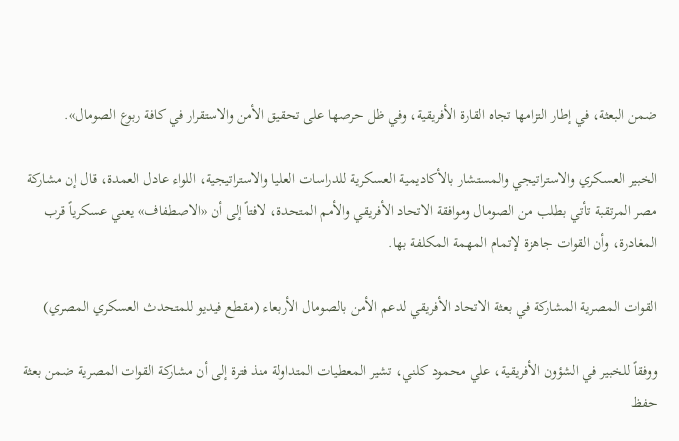ضمن البعثة، في إطار التزامها تجاه القارة الأفريقية، وفي ظل حرصها على تحقيق الأمن والاستقرار في كافة ربوع الصومال».

الخبير العسكري والاستراتيجي والمستشار بالأكاديمية العسكرية للدراسات العليا والاستراتيجية، اللواء عادل العمدة، قال إن مشاركة مصر المرتقبة تأتي بطلب من الصومال وموافقة الاتحاد الأفريقي والأمم المتحدة، لافتاً إلى أن «الاصطفاف» يعني عسكرياً قرب المغادرة، وأن القوات جاهزة لإتمام المهمة المكلفة بها.

القوات المصرية المشاركة في بعثة الاتحاد الأفريقي لدعم الأمن بالصومال الأربعاء (مقطع فيديو للمتحدث العسكري المصري)

ووفقاً للخبير في الشؤون الأفريقية، علي محمود كلني، تشير المعطيات المتداولة منذ فترة إلى أن مشاركة القوات المصرية ضمن بعثة حفظ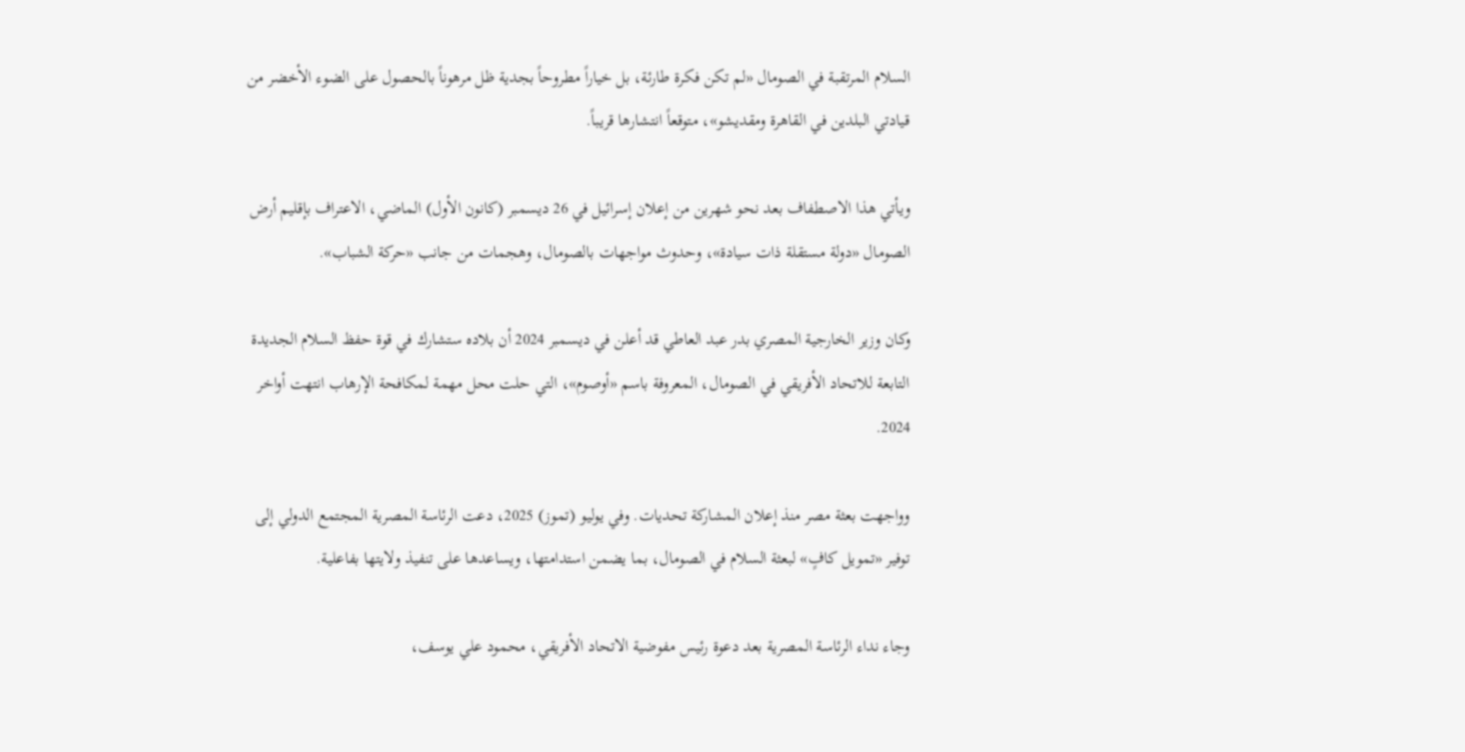السلام المرتقبة في الصومال «لم تكن فكرة طارئة، بل خياراً مطروحاً بجدية ظل مرهوناً بالحصول على الضوء الأخضر من قيادتي البلدين في القاهرة ومقديشو»، متوقعاً انتشارها قريباً.

ويأتي هذا الاصطفاف بعد نحو شهرين من إعلان إسرائيل في 26 ديسمبر (كانون الأول) الماضي، الاعتراف بإقليم أرض الصومال «دولة مستقلة ذات سيادة»، وحدوث مواجهات بالصومال، وهجمات من جانب «حركة الشباب».

وكان وزير الخارجية المصري بدر عبد العاطي قد أعلن في ديسمبر 2024 أن بلاده ستشارك في قوة حفظ السلام الجديدة التابعة للاتحاد الأفريقي في الصومال، المعروفة باسم «أوصوم»، التي حلت محل مهمة لمكافحة الإرهاب انتهت أواخر 2024.

وواجهت بعثة مصر منذ إعلان المشاركة تحديات. وفي يوليو (تموز) 2025، دعت الرئاسة المصرية المجتمع الدولي إلى توفير «تمويل كافٍ» لبعثة السلام في الصومال، بما يضمن استدامتها، ويساعدها على تنفيذ ولايتها بفاعلية.

وجاء نداء الرئاسة المصرية بعد دعوة رئيس مفوضية الاتحاد الأفريقي، محمود علي يوسف،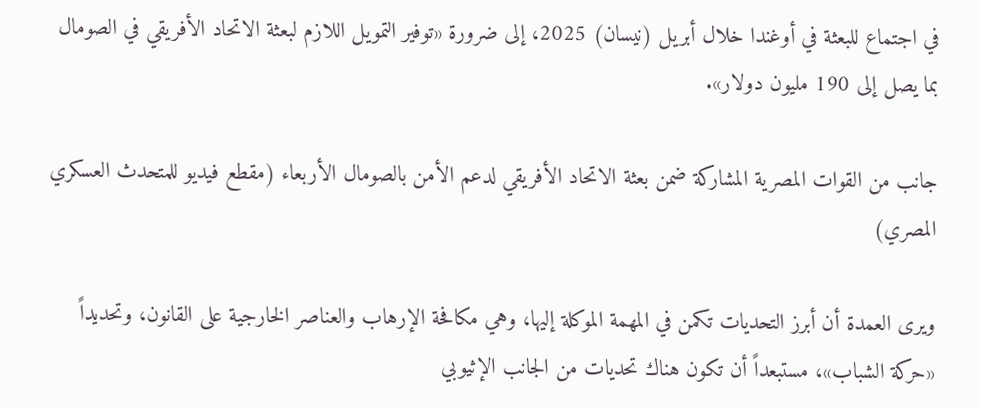في اجتماع للبعثة في أوغندا خلال أبريل (نيسان) 2025، إلى ضرورة «توفير التمويل اللازم لبعثة الاتحاد الأفريقي في الصومال بما يصل إلى 190 مليون دولار».

جانب من القوات المصرية المشاركة ضمن بعثة الاتحاد الأفريقي لدعم الأمن بالصومال الأربعاء (مقطع فيديو للمتحدث العسكري المصري)

ويرى العمدة أن أبرز التحديات تكمن في المهمة الموكلة إليها، وهي مكافحة الإرهاب والعناصر الخارجية على القانون، وتحديداً «حركة الشباب»، مستبعداً أن تكون هناك تحديات من الجانب الإثيوبي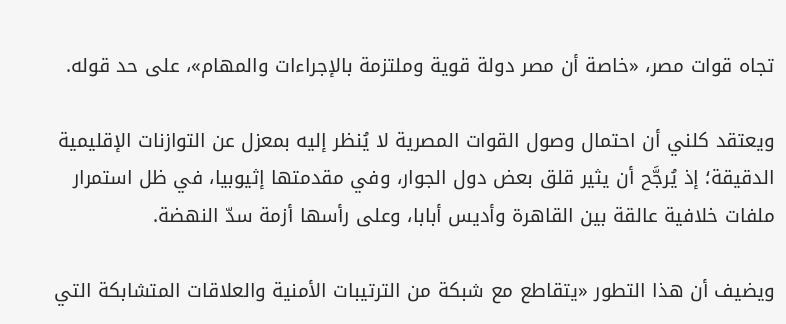تجاه قوات مصر، «خاصة أن مصر دولة قوية وملتزمة بالإجراءات والمهام»، على حد قوله.

ويعتقد كلني أن احتمال وصول القوات المصرية لا يُنظر إليه بمعزل عن التوازنات الإقليمية الدقيقة؛ إذ يُرجَّح أن يثير قلق بعض دول الجوار، وفي مقدمتها إثيوبيا، في ظل استمرار ملفات خلافية عالقة بين القاهرة وأديس أبابا، وعلى رأسها أزمة سدّ النهضة.

ويضيف أن هذا التطور «يتقاطع مع شبكة من الترتيبات الأمنية والعلاقات المتشابكة التي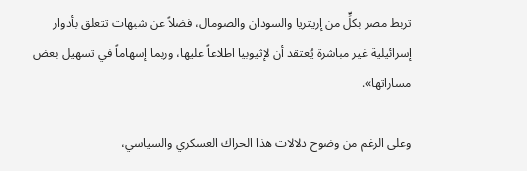تربط مصر بكلٍّ من إريتريا والسودان والصومال، فضلاً عن شبهات تتعلق بأدوار إسرائيلية غير مباشرة يُعتقد أن لإثيوبيا اطلاعاً عليها، وربما إسهاماً في تسهيل بعض مساراتها».

وعلى الرغم من وضوح دلالات هذا الحراك العسكري والسياسي،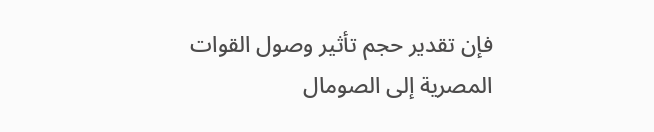فإن تقدير حجم تأثير وصول القوات المصرية إلى الصومال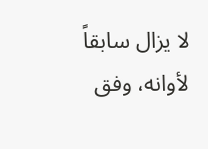لا يزال سابقاً لأوانه، وفق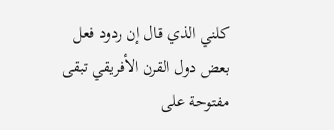كلني الذي قال إن ردود فعل بعض دول القرن الأفريقي تبقى مفتوحة على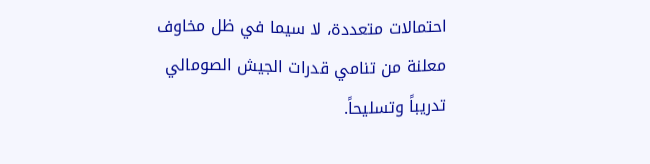احتمالات متعددة، لا سيما في ظل مخاوف معلنة من تنامي قدرات الجيش الصومالي تدريباً وتسليحاً.